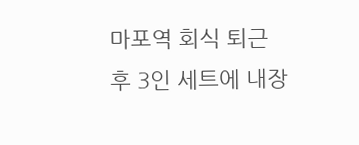마포역 회식 퇴근 후 3인 세트에 내장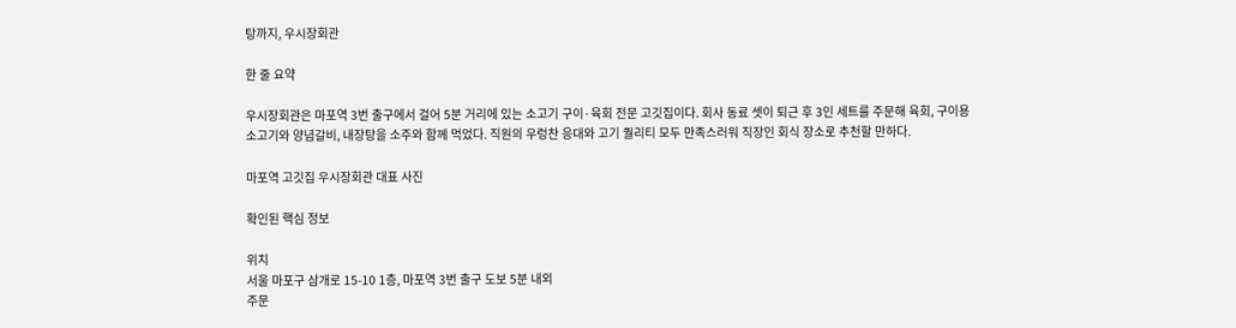탕까지, 우시장회관

한 줄 요약

우시장회관은 마포역 3번 출구에서 걸어 5분 거리에 있는 소고기 구이·육회 전문 고깃집이다. 회사 동료 셋이 퇴근 후 3인 세트를 주문해 육회, 구이용 소고기와 양념갈비, 내장탕을 소주와 함께 먹었다. 직원의 우렁찬 응대와 고기 퀄리티 모두 만족스러워 직장인 회식 장소로 추천할 만하다.

마포역 고깃집 우시장회관 대표 사진

확인된 핵심 정보

위치
서울 마포구 삼개로 15-10 1층, 마포역 3번 출구 도보 5분 내외
주문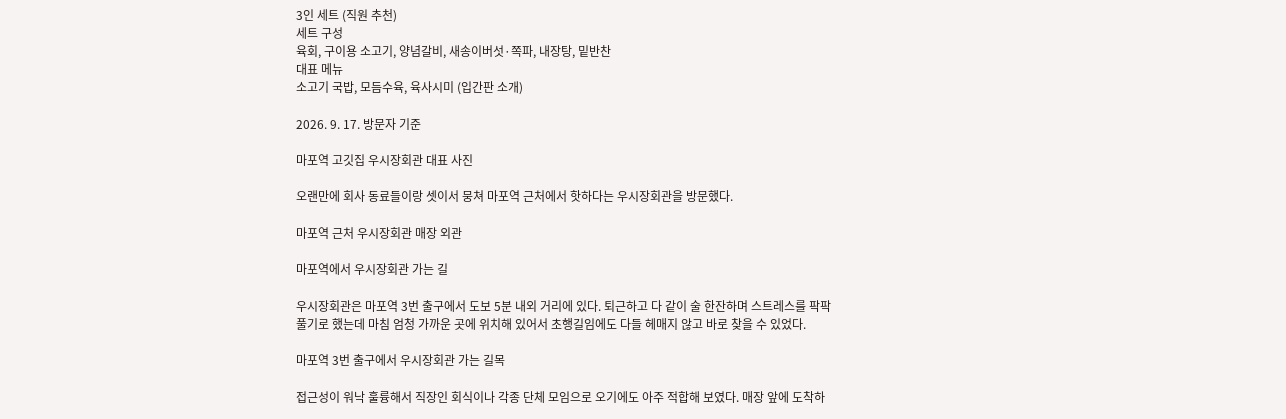3인 세트 (직원 추천)
세트 구성
육회, 구이용 소고기, 양념갈비, 새송이버섯·쪽파, 내장탕, 밑반찬
대표 메뉴
소고기 국밥, 모듬수육, 육사시미 (입간판 소개)

2026. 9. 17. 방문자 기준

마포역 고깃집 우시장회관 대표 사진

오랜만에 회사 동료들이랑 셋이서 뭉쳐 마포역 근처에서 핫하다는 우시장회관을 방문했다.

마포역 근처 우시장회관 매장 외관

마포역에서 우시장회관 가는 길

우시장회관은 마포역 3번 출구에서 도보 5분 내외 거리에 있다. 퇴근하고 다 같이 술 한잔하며 스트레스를 팍팍 풀기로 했는데 마침 엄청 가까운 곳에 위치해 있어서 초행길임에도 다들 헤매지 않고 바로 찾을 수 있었다.

마포역 3번 출구에서 우시장회관 가는 길목

접근성이 워낙 훌륭해서 직장인 회식이나 각종 단체 모임으로 오기에도 아주 적합해 보였다. 매장 앞에 도착하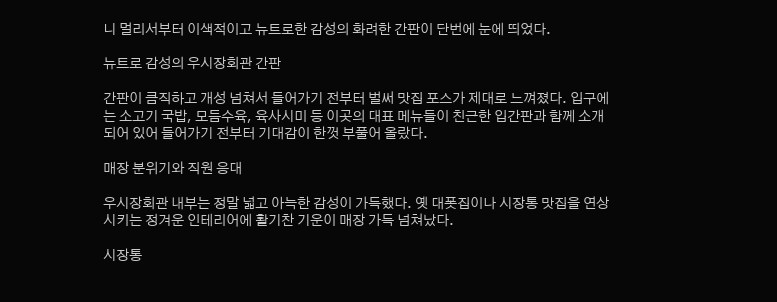니 멀리서부터 이색적이고 뉴트로한 감성의 화려한 간판이 단번에 눈에 띄었다.

뉴트로 감성의 우시장회관 간판

간판이 큼직하고 개성 넘쳐서 들어가기 전부터 벌써 맛집 포스가 제대로 느껴졌다. 입구에는 소고기 국밥, 모듬수육, 육사시미 등 이곳의 대표 메뉴들이 친근한 입간판과 함께 소개되어 있어 들어가기 전부터 기대감이 한껏 부풀어 올랐다.

매장 분위기와 직원 응대

우시장회관 내부는 정말 넓고 아늑한 감성이 가득했다. 옛 대폿집이나 시장통 맛집을 연상시키는 정겨운 인테리어에 활기찬 기운이 매장 가득 넘쳐났다.

시장통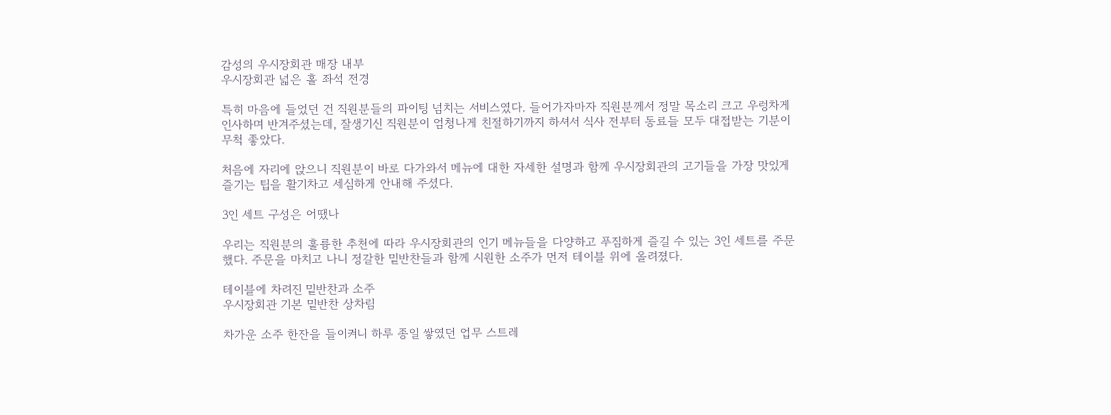감성의 우시장회관 매장 내부
우시장회관 넓은 홀 좌석 전경

특히 마음에 들었던 건 직원분들의 파이팅 넘치는 서비스였다. 들어가자마자 직원분께서 정말 목소리 크고 우렁차게 인사하며 반겨주셨는데, 잘생기신 직원분이 엄청나게 친절하기까지 하셔서 식사 전부터 동료들 모두 대접받는 기분이 무척 좋았다.

처음에 자리에 앉으니 직원분이 바로 다가와서 메뉴에 대한 자세한 설명과 함께 우시장회관의 고기들을 가장 맛있게 즐기는 팁을 활기차고 세심하게 안내해 주셨다.

3인 세트 구성은 어땠나

우리는 직원분의 훌륭한 추천에 따라 우시장회관의 인기 메뉴들을 다양하고 푸짐하게 즐길 수 있는 3인 세트를 주문했다. 주문을 마치고 나니 정갈한 밑반찬들과 함께 시원한 소주가 먼저 테이블 위에 올려졌다.

테이블에 차려진 밑반찬과 소주
우시장회관 기본 밑반찬 상차림

차가운 소주 한잔을 들이켜니 하루 종일 쌓였던 업무 스트레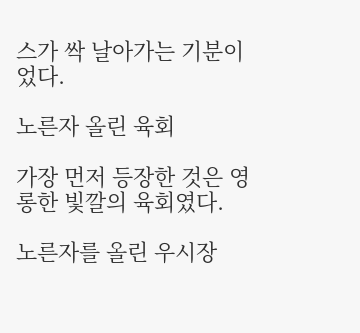스가 싹 날아가는 기분이었다.

노른자 올린 육회

가장 먼저 등장한 것은 영롱한 빛깔의 육회였다.

노른자를 올린 우시장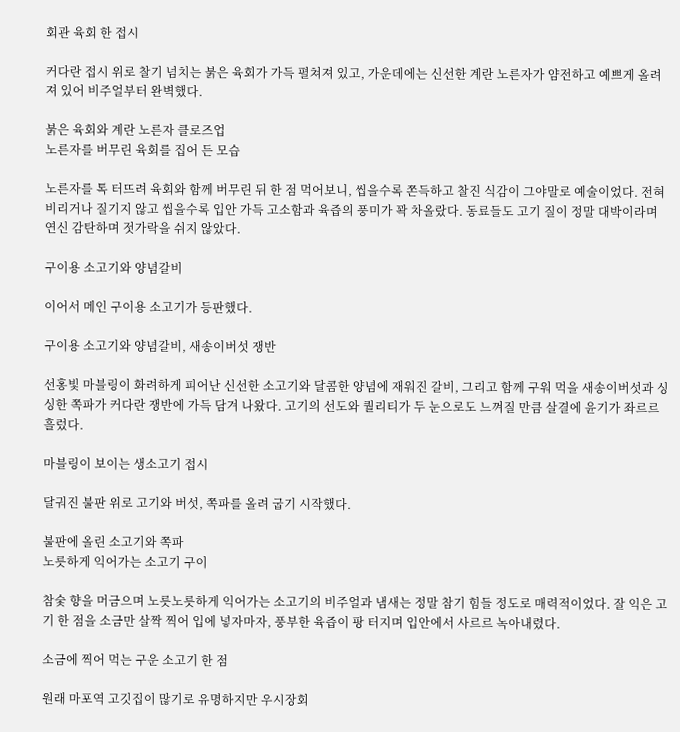회관 육회 한 접시

커다란 접시 위로 찰기 넘치는 붉은 육회가 가득 펼쳐져 있고, 가운데에는 신선한 계란 노른자가 얌전하고 예쁘게 올려져 있어 비주얼부터 완벽했다.

붉은 육회와 계란 노른자 클로즈업
노른자를 버무린 육회를 집어 든 모습

노른자를 톡 터뜨려 육회와 함께 버무린 뒤 한 점 먹어보니, 씹을수록 쫀득하고 찰진 식감이 그야말로 예술이었다. 전혀 비리거나 질기지 않고 씹을수록 입안 가득 고소함과 육즙의 풍미가 꽉 차올랐다. 동료들도 고기 질이 정말 대박이라며 연신 감탄하며 젓가락을 쉬지 않았다.

구이용 소고기와 양념갈비

이어서 메인 구이용 소고기가 등판했다.

구이용 소고기와 양념갈비, 새송이버섯 쟁반

선홍빛 마블링이 화려하게 피어난 신선한 소고기와 달콤한 양념에 재워진 갈비, 그리고 함께 구워 먹을 새송이버섯과 싱싱한 쪽파가 커다란 쟁반에 가득 담겨 나왔다. 고기의 선도와 퀄리티가 두 눈으로도 느껴질 만큼 살결에 윤기가 좌르르 흘렀다.

마블링이 보이는 생소고기 접시

달궈진 불판 위로 고기와 버섯, 쪽파를 올려 굽기 시작했다.

불판에 올린 소고기와 쪽파
노릇하게 익어가는 소고기 구이

참숯 향을 머금으며 노릇노릇하게 익어가는 소고기의 비주얼과 냄새는 정말 참기 힘들 정도로 매력적이었다. 잘 익은 고기 한 점을 소금만 살짝 찍어 입에 넣자마자, 풍부한 육즙이 팡 터지며 입안에서 사르르 녹아내렸다.

소금에 찍어 먹는 구운 소고기 한 점

원래 마포역 고깃집이 많기로 유명하지만 우시장회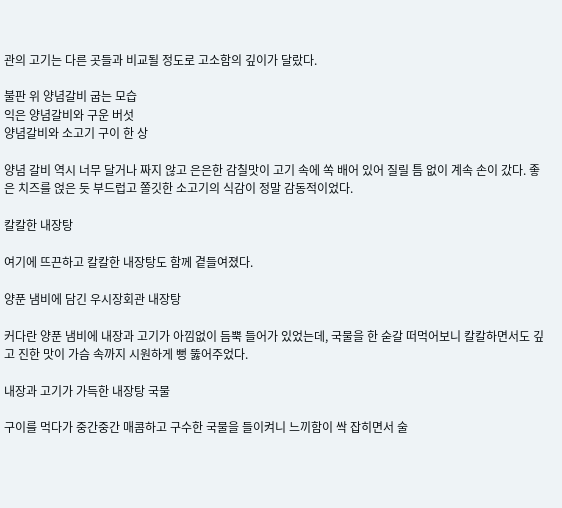관의 고기는 다른 곳들과 비교될 정도로 고소함의 깊이가 달랐다.

불판 위 양념갈비 굽는 모습
익은 양념갈비와 구운 버섯
양념갈비와 소고기 구이 한 상

양념 갈비 역시 너무 달거나 짜지 않고 은은한 감칠맛이 고기 속에 쏙 배어 있어 질릴 틈 없이 계속 손이 갔다. 좋은 치즈를 얹은 듯 부드럽고 쫄깃한 소고기의 식감이 정말 감동적이었다.

칼칼한 내장탕

여기에 뜨끈하고 칼칼한 내장탕도 함께 곁들여졌다.

양푼 냄비에 담긴 우시장회관 내장탕

커다란 양푼 냄비에 내장과 고기가 아낌없이 듬뿍 들어가 있었는데, 국물을 한 숟갈 떠먹어보니 칼칼하면서도 깊고 진한 맛이 가슴 속까지 시원하게 뻥 뚫어주었다.

내장과 고기가 가득한 내장탕 국물

구이를 먹다가 중간중간 매콤하고 구수한 국물을 들이켜니 느끼함이 싹 잡히면서 술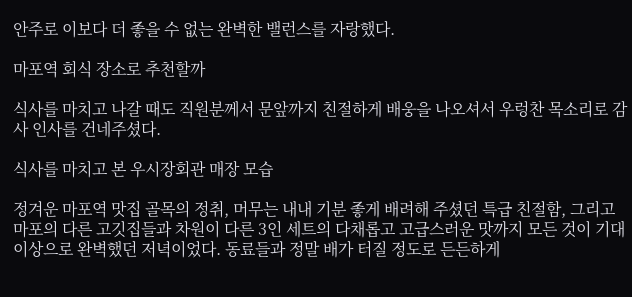안주로 이보다 더 좋을 수 없는 완벽한 밸런스를 자랑했다.

마포역 회식 장소로 추천할까

식사를 마치고 나갈 때도 직원분께서 문앞까지 친절하게 배웅을 나오셔서 우렁찬 목소리로 감사 인사를 건네주셨다.

식사를 마치고 본 우시장회관 매장 모습

정겨운 마포역 맛집 골목의 정취, 머무는 내내 기분 좋게 배려해 주셨던 특급 친절함, 그리고 마포의 다른 고깃집들과 차원이 다른 3인 세트의 다채롭고 고급스러운 맛까지 모든 것이 기대 이상으로 완벽했던 저녁이었다. 동료들과 정말 배가 터질 정도로 든든하게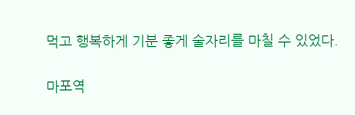먹고 행복하게 기분 좋게 술자리를 마칠 수 있었다.

마포역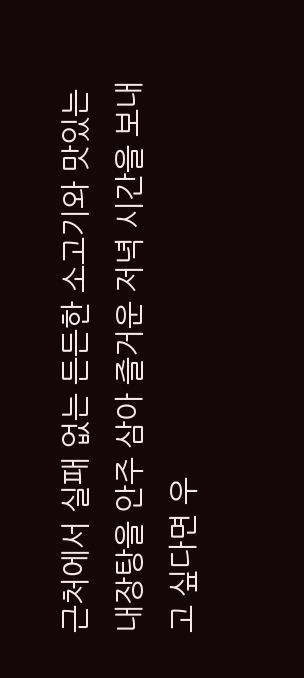근처에서 실패 없는 든든한 소고기와 맛있는 내장탕을 안주 삼아 즐거운 저녁 시간을 보내고 싶다면 우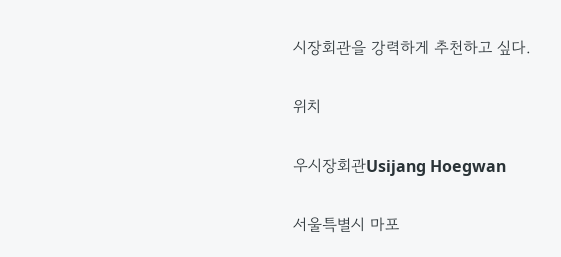시장회관을 강력하게 추천하고 싶다.

위치

우시장회관Usijang Hoegwan

서울특별시 마포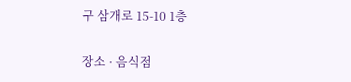구 삼개로 15-10 1층

장소 · 음식점